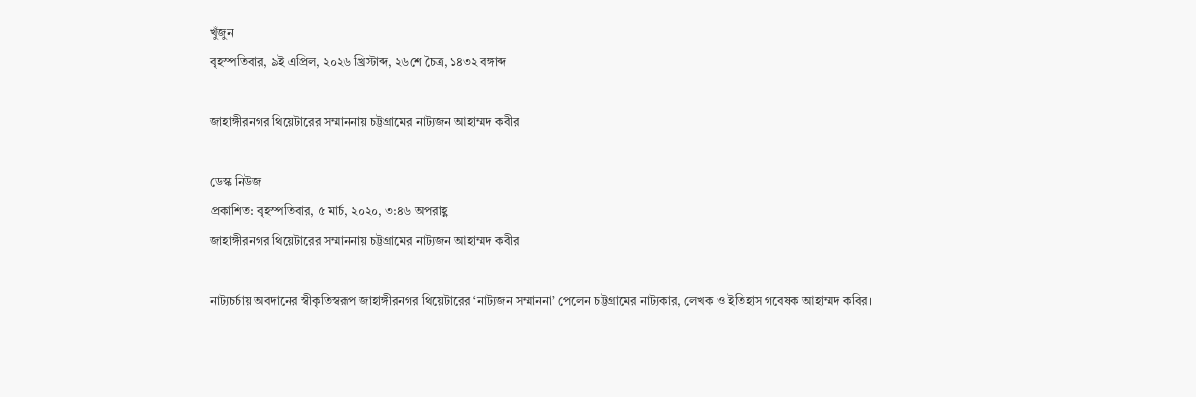খুঁজুন
বৃহস্পতিবার, ৯ই এপ্রিল, ২০২৬ খ্রিস্টাব্দ, ২৬শে চৈত্র, ১৪৩২ বঙ্গাব্দ

জাহাঙ্গীরনগর থিয়েটারের সম্মাননায় চট্টগ্রামের নাট্যজন আহাম্মদ কবীর

ডেস্ক নিউজ
প্রকাশিত: বৃহস্পতিবার, ৫ মার্চ, ২০২০, ৩:৪৬ অপরাহ্ণ
জাহাঙ্গীরনগর থিয়েটারের সম্মাননায় চট্টগ্রামের নাট্যজন আহাম্মদ কবীর

নাট্যচর্চায় অবদানের স্বীকৃতিস্বরূপ জাহাঙ্গীরনগর থিয়েটারের ‘নাট্যজন সম্মাননা’ পেলেন চট্টগ্রামের নাট্যকার, লেখক ও ইতিহাস গবেষক আহাম্মদ কবির।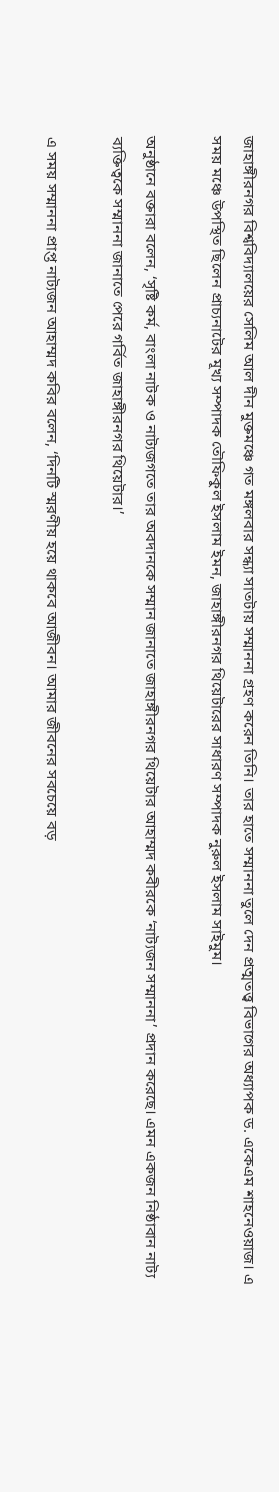জাহাঙ্গীরনগর বিশ্ববিদ্যালয়ের সেলিম আল দীন মুক্তমঞ্চে গত মঙ্গলবার সন্ধ্যা সাতটায় সম্মাননা গ্রহণ করেন তিনি। তার হাতে সম্মাননা তুলে দেন প্রত্মতত্ত্ব বিভাগের অধ্যাপক ড. একেএম শাহনেওয়াজ। এ সময় মঞ্চে উপস্থিত ছিলেন প্রাচ্যনাটের মূখ্য সম্পাদক তৌফিকুল ইসলাম ইমন, জাহাঙ্গীরনগর থিয়েটারের সাধারণ সম্পাদক নুরুল ইসলাম সাইমুম।

অনুষ্ঠানে বক্তারা বলেন, ‘সৃষ্টি কর্ম, বাংলা নাটক ও নাট্যজগতে তার অবদানকে সম্মান জানাতে জাহাঙ্গীরনগর থিয়েটার আহাম্মদ কবীরকে ‘নাট্যজন সম্মাননা’ প্রদান করেছে। এমন একজন নিষ্ঠাবান নাট্য ব্যক্তিত্বকে সম্মাননা জানাতে পেরে গর্বিত জাহাঙ্গীরনগর থিয়েটার।’

এ সময় সম্মাননা প্রাপ্ত নাট্যজন আহাম্মদ কবির বলেন, ‘দিনটি স্মরণীয় হয়ে থাকবে আজীবন। আমার জীবনের সবচেয়ে বড়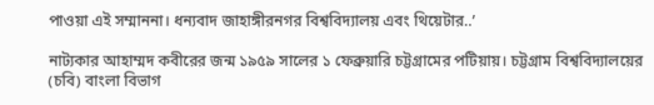পাওয়া এই সম্মাননা। ধন্যবাদ জাহাঙ্গীরনগর বিশ্ববিদ্যালয় এবং থিয়েটার..’

নাট্যকার আহাম্মদ কবীরের জন্ম ১৯৫৯ সালের ১ ফেব্রুয়ারি চট্টগ্রামের পটিয়ায়। চট্টগ্রাম বিশ্ববিদ্যালয়ের (চবি) বাংলা বিভাগ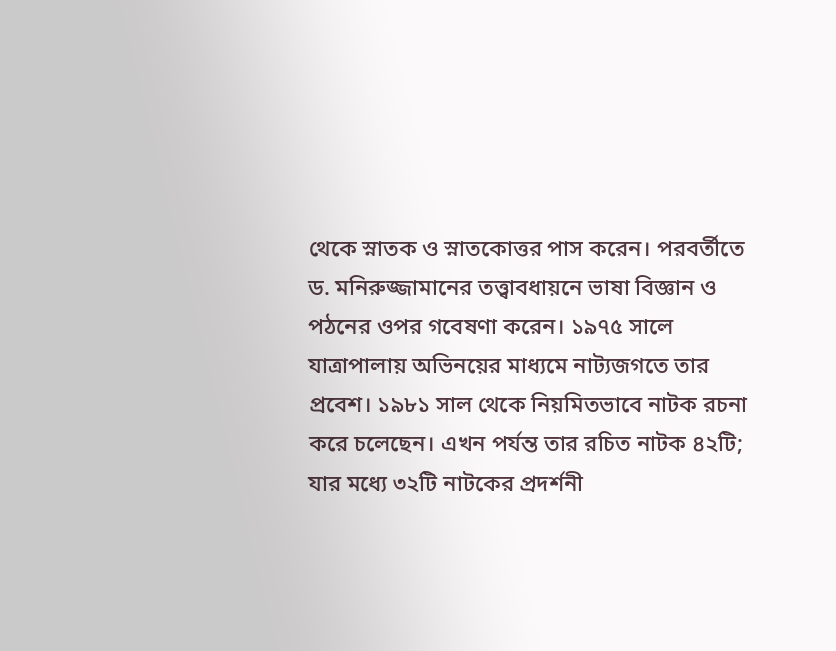থেকে স্নাতক ও স্নাতকোত্তর পাস করেন। পরবর্তীতে ড. মনিরুজ্জামানের তত্ত্বাবধায়নে ভাষা বিজ্ঞান ও পঠনের ওপর গবেষণা করেন। ১৯৭৫ সালে যাত্রাপালায় অভিনয়ের মাধ্যমে নাট্যজগতে তার প্রবেশ। ১৯৮১ সাল থেকে নিয়মিতভাবে নাটক রচনা করে চলেছেন। এখন পর্যন্ত তার রচিত নাটক ৪২টি; যার মধ্যে ৩২টি নাটকের প্রদর্শনী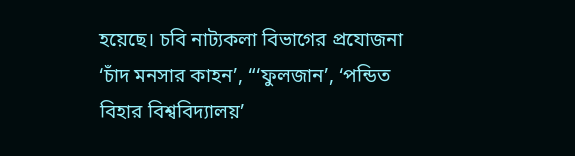হয়েছে। চবি নাট্যকলা বিভাগের প্রযোজনা ‘চাঁদ মনসার কাহন’, “‘ফুলজান’, ‘পন্ডিত বিহার বিশ্ববিদ্যালয়’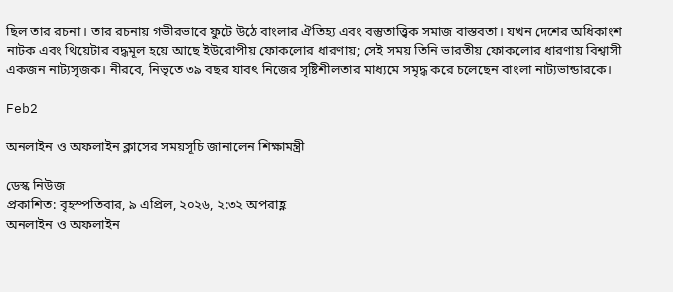ছিল তার রচনা। তার রচনায় গভীরভাবে ফুটে উঠে বাংলার ঐতিহ্য এবং বস্তুতাত্ত্বিক সমাজ বাস্তবতা। যখন দেশের অধিকাংশ নাটক এবং থিয়েটার বদ্ধমূল হয়ে আছে ইউরোপীয় ফোকলোর ধারণায়; সেই সময় তিনি ভারতীয় ফোকলোর ধারণায় বিশ্বাসী একজন নাট্যসৃজক। নীরবে, নিভৃতে ৩৯ বছর যাবৎ নিজের সৃষ্টিশীলতার মাধ্যমে সমৃদ্ধ করে চলেছেন বাংলা নাট্যভান্ডারকে।

Feb2

অনলাইন ও অফলাইন ক্লাসের সময়সূচি জানালেন শিক্ষামন্ত্রী

ডেস্ক নিউজ
প্রকাশিত: বৃহস্পতিবার, ৯ এপ্রিল, ২০২৬, ২:৩২ অপরাহ্ণ
অনলাইন ও অফলাইন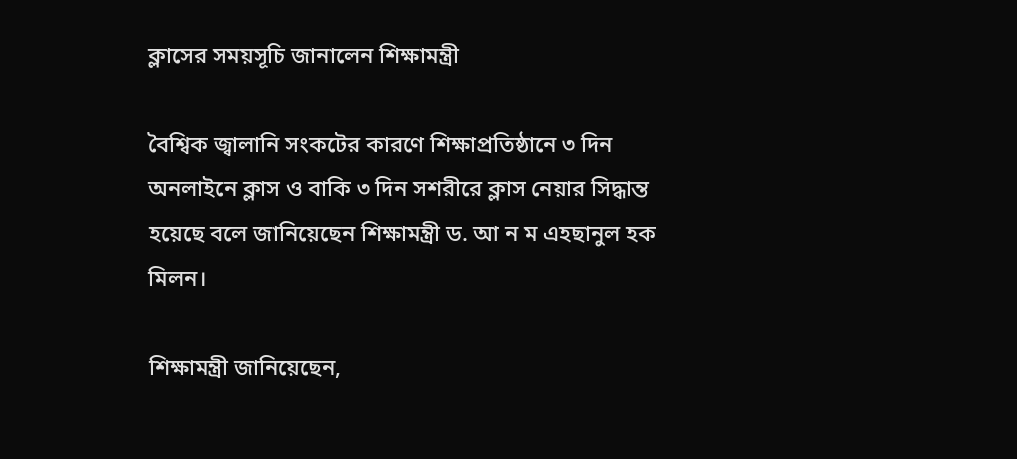ক্লাসের সময়সূচি জানালেন শিক্ষামন্ত্রী

বৈশ্বিক জ্বালানি সংকটের কারণে শিক্ষাপ্রতিষ্ঠানে ৩ দিন অনলাইনে ক্লাস ও বাকি ৩ দিন সশরীরে ক্লাস নেয়ার সিদ্ধান্ত হয়েছে বলে জানিয়েছেন শিক্ষামন্ত্রী ড. আ ন ম এহছানুল হক মিলন।

শিক্ষামন্ত্রী জানিয়েছেন,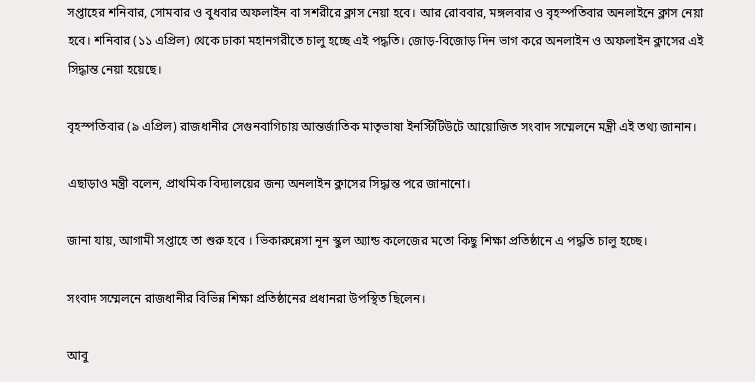সপ্তাহের শনিবার, সোমবার ও বুধবার অফলাইন বা সশরীরে ক্লাস নেয়া হবে। আর রোববার, মঙ্গলবার ও বৃহস্পতিবার অনলাইনে ক্লাস নেয়া হবে। শনিবার (১১ এপ্রিল) থেকে ঢাকা মহানগরীতে চালু হচ্ছে এই পদ্ধতি। জোড়-বিজোড় দিন ভাগ করে অনলাইন ও অফলাইন ক্লাসের এই সিদ্ধান্ত নেয়া হয়েছে।

বৃহস্পতিবার (৯ এপ্রিল) রাজধানীর সেগুনবাগিচায় আন্তর্জাতিক মাতৃভাষা ইনস্টিটিউটে আয়োজিত সংবাদ সম্মেলনে মন্ত্রী এই তথ্য জানান।

এছাড়াও মন্ত্রী বলেন, প্রাথমিক বিদ্যালয়ের জন্য অনলাইন ক্লাসের সিদ্ধান্ত পরে জানানো।

জানা যায়, আগামী সপ্তাহে তা শুরু হবে । ভিকারুন্নেসা নূন স্কুল অ্যান্ড কলেজের মতো কিছু শিক্ষা প্রতিষ্ঠানে এ পদ্ধতি চালু হচ্ছে।

সংবাদ সম্মেলনে রাজধানীর বিভিন্ন শিক্ষা প্রতিষ্ঠানের প্রধানরা উপস্থিত ছিলেন।

আবু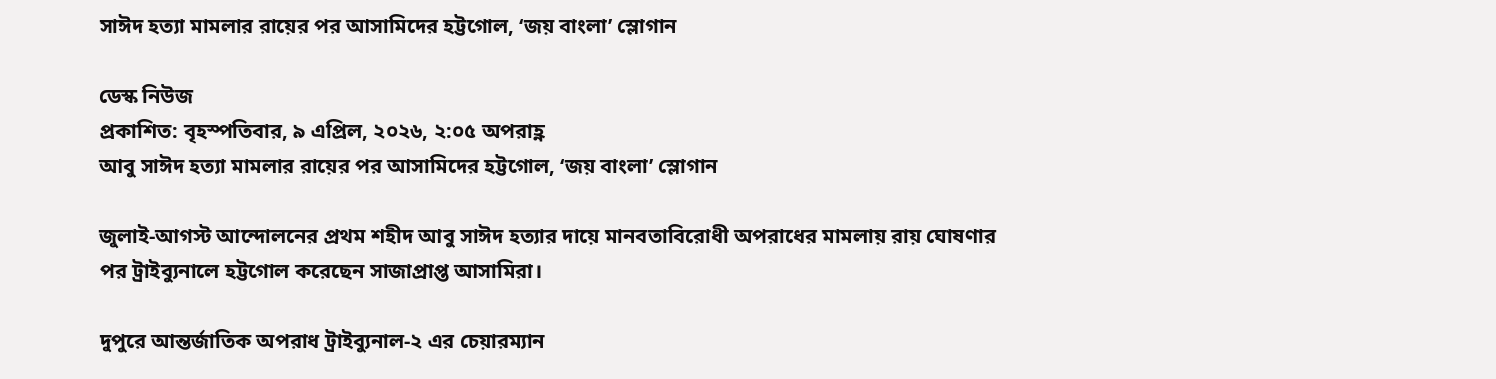সাঈদ হত্যা মামলার রায়ের পর আসামিদের হট্টগোল, ‘জয় বাংলা’ স্লোগান

ডেস্ক নিউজ
প্রকাশিত: বৃহস্পতিবার, ৯ এপ্রিল, ২০২৬, ২:০৫ অপরাহ্ণ
আবু সাঈদ হত্যা মামলার রায়ের পর আসামিদের হট্টগোল, ‘জয় বাংলা’ স্লোগান

জুলাই-আগস্ট আন্দোলনের প্রথম শহীদ আবু সাঈদ হত্যার দায়ে মানবতাবিরোধী অপরাধের মামলায় রায় ঘোষণার পর ট্রাইব্যুনালে হট্টগোল করেছেন সাজাপ্রাপ্ত আসামিরা।

দুপুরে আন্তর্জাতিক অপরাধ ট্রাইব্যুনাল-২ এর চেয়ারম্যান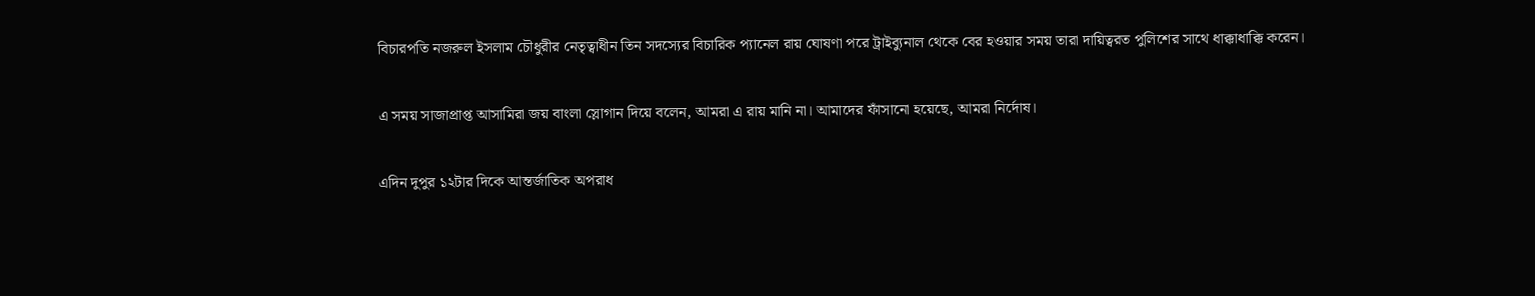বিচারপতি নজরুল ইসলাম চৌধুরীর নেতৃত্বাধীন তিন সদস্যের বিচারিক প্যানেল রায় ঘোষণা পরে ট্রাইব্যুনাল থেকে বের হওয়ার সময় তারা দায়িত্বরত পুলিশের সাথে ধাক্কাধাক্কি করেন।

এ সময় সাজাপ্রাপ্ত আসামিরা জয় বাংলা স্লোগান দিয়ে বলেন, আমরা এ রায় মানি না। আমাদের ফাঁসানো হয়েছে, আমরা নির্দোষ।

এদিন দুপুর ১২টার দিকে আন্তর্জাতিক অপরাধ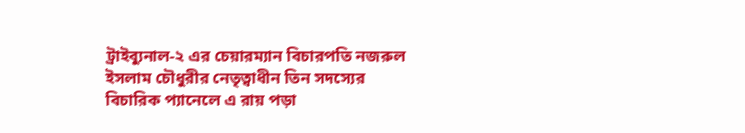ট্রাইব্যুনাল-২ এর চেয়ারম্যান বিচারপতি নজরুল ইসলাম চৌধুরীর নেতৃত্বাধীন তিন সদস্যের বিচারিক প্যানেলে এ রায় পড়া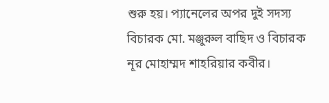শুরু হয়। প্যানেলের অপর দুই সদস্য বিচারক মো. মঞ্জুরুল বাছিদ ও বিচারক নূর মোহাম্মদ শাহরিয়ার কবীর।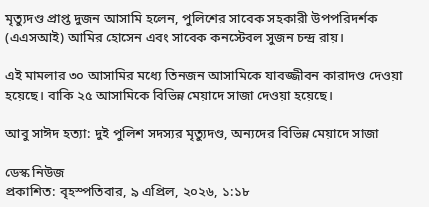মৃত্যুদণ্ড প্রাপ্ত দুজন আসামি হলেন, পুলিশের সাবেক সহকারী উপপরিদর্শক (এএসআই) আমির হোসেন এবং সাবেক কনস্টেবল সুজন চন্দ্র রায়।

এই মামলার ৩০ আসামির মধ্যে তিনজন আসামিকে যাবজ্জীবন কারাদণ্ড দেওয়া হয়েছে। বাকি ২৫ আসামিকে বিভিন্ন মেয়াদে সাজা দেওয়া হয়েছে।

আবু সাঈদ হত্যা: দুই পুলিশ সদস্যর মৃত্যুদণ্ড, অন্যদের বিভিন্ন মেয়াদে সাজা

ডেস্ক নিউজ
প্রকাশিত: বৃহস্পতিবার, ৯ এপ্রিল, ২০২৬, ১:১৮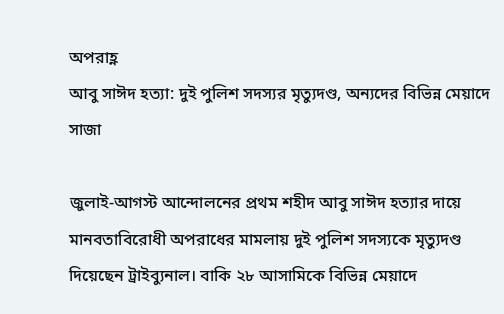অপরাহ্ণ
আবু সাঈদ হত্যা: দুই পুলিশ সদস্যর মৃত্যুদণ্ড, অন্যদের বিভিন্ন মেয়াদে সাজা

জুলাই-আগস্ট আন্দোলনের প্রথম শহীদ আবু সাঈদ হত্যার দায়ে মানবতাবিরোধী অপরাধের মামলায় দুই পুলিশ সদস্যকে মৃত্যুদণ্ড দিয়েছেন ট্রাইব্যুনাল। বাকি ২৮ আসামিকে বিভিন্ন মেয়াদে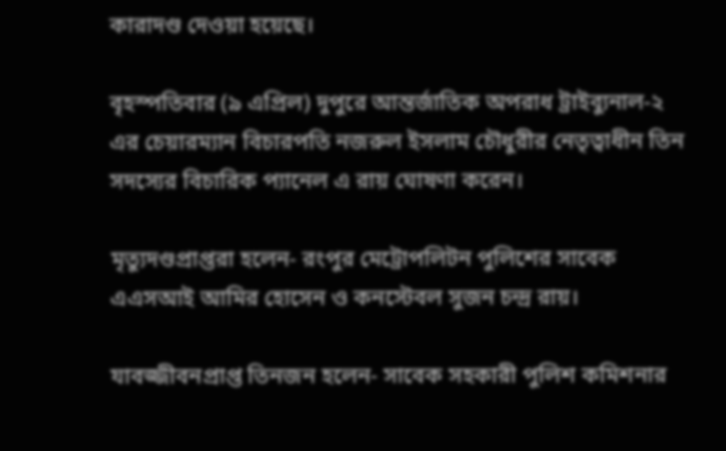কারাদণ্ড দেওয়া হয়েছে।

বৃহস্পতিবার (৯ এপ্রিল) দুপুরে আন্তর্জাতিক অপরাধ ট্রাইব্যুনাল-২ এর চেয়ারম্যান বিচারপতি নজরুল ইসলাম চৌধুরীর নেতৃত্বাধীন তিন সদস্যের বিচারিক প্যানেল এ রায় ঘোষণা করেন।

মৃত্যুদণ্ডপ্রাপ্তরা হলেন- রংপুর মেট্রোপলিটন পুলিশের সাবেক এএসআই আমির হোসেন ও কনস্টেবল সুজন চন্দ্র রায়।

যাবজ্জীবনপ্রাপ্ত তিনজন হলেন- সাবেক সহকারী পুলিশ কমিশনার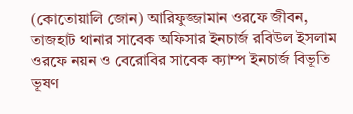(কোতোয়ালি জোন) আরিফুজ্জামান ওরফে জীবন, তাজহাট থানার সাবেক অফিসার ইনচার্জ রবিউল ইসলাম ওরফে নয়ন ও বেরোবির সাবেক ক্যাম্প ইনচার্জ বিভূতি ভূষণ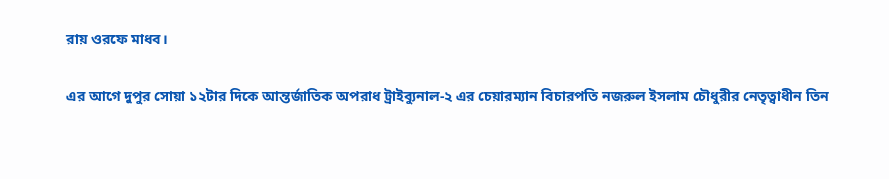রায় ওরফে মাধব।

এর আগে দুপুর সোয়া ১২টার দিকে আন্তর্জাতিক অপরাধ ট্রাইব্যুনাল-২ এর চেয়ারম্যান বিচারপতি নজরুল ইসলাম চৌধুরীর নেতৃত্বাধীন তিন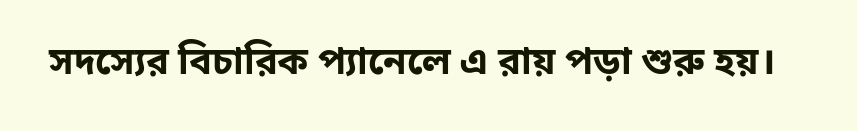সদস্যের বিচারিক প্যানেলে এ রায় পড়া শুরু হয়।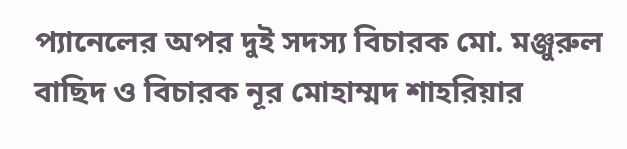প্যানেলের অপর দুই সদস্য বিচারক মো. মঞ্জুরুল বাছিদ ও বিচারক নূর মোহাম্মদ শাহরিয়ার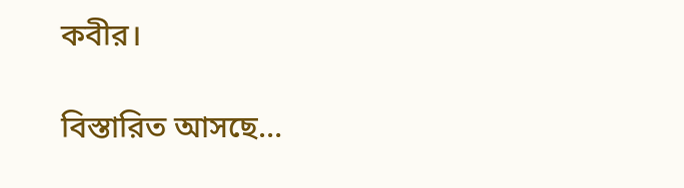কবীর।

বিস্তারিত আসছে…